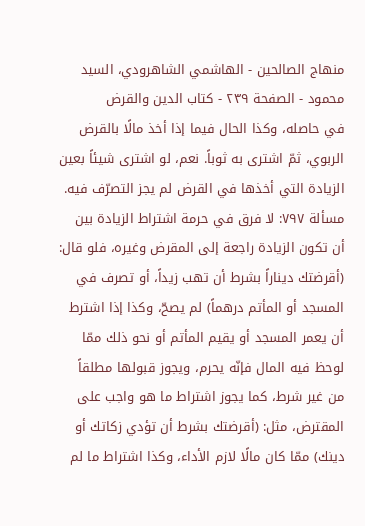منهاج الصالحين - الهاشمي الشاهرودي، السيد محمود - الصفحة ٢٣٩ - كتاب الدين والقرض
في حاصله، وكذا الحال فيما إذا أخذ مالًا بالقرض الربوي، ثمّ اشترى به ثوباً. نعم، لو اشترى شيئاً بعين الزيادة التي أخذها في القرض لم يجز التصرّف فيه.
مسألة ٧٩٧: لا فرق في حرمة اشتراط الزيادة بين أن تكون الزيادة راجعة إلى المقرض وغيره، فلو قال: (أقرضتك ديناراً بشرط أن تهب زيداً، أو تصرف في المسجد أو المأتم درهماً) لم يصحّ، وكذا إذا اشترط أن يعمر المسجد أو يقيم المأتم أو نحو ذلك ممّا لوحظ فيه المال فإنّه يحرم، ويجوز قبولها مطلقاً من غير شرط، كما يجوز اشتراط ما هو واجب على المقترض، مثل: (أقرضتك بشرط أن تؤدي زكاتك أو دينك) ممّا كان مالًا لازم الأداء، وكذا اشتراط ما لم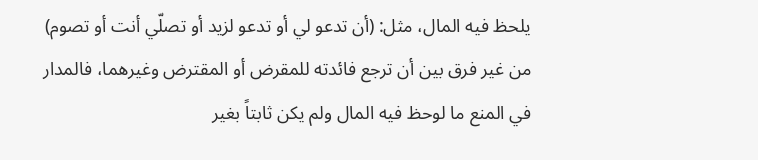يلحظ فيه المال، مثل: (أن تدعو لي أو تدعو لزيد أو تصلّي أنت أو تصوم) من غير فرق بين أن ترجع فائدته للمقرض أو المقترض وغيرهما، فالمدار في المنع ما لوحظ فيه المال ولم يكن ثابتاً بغير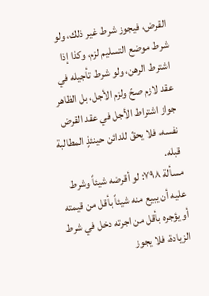القرض، فيجوز شرط غير ذلك، ولو شرط موضع التسليم لزم، وكذا إذا اشترط الرهن، ولو شرط تأجيله في عقد لازم صحّ ولزم الأجل، بل الظاهر جواز اشتراط الأجل في عقد القرض نفسه، فلا يحقّ للدائن حينئذٍ المطالبة قبله.
مسألة ٧٩٨: لو أقرضه شيئاً وشرط عليه أن يبيع منه شيئاً بأقل من قيمته أو يؤجره بأقل من اجرته دخل في شرط الزيادة، فلا يجوز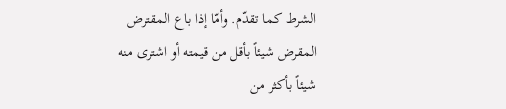الشرط كما تقدّم. وأمّا إذا باع المقترض المقرض شيئاً بأقل من قيمته أو اشترى منه شيئاً بأكثر من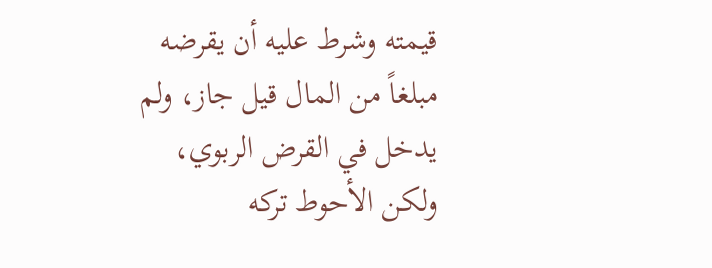قيمته وشرط عليه أن يقرضه مبلغاً من المال قيل جاز، ولم يدخل في القرض الربوي، ولكن الأحوط تركه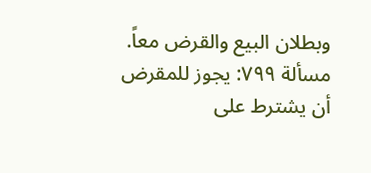وبطلان البيع والقرض معاً.
مسألة ٧٩٩: يجوز للمقرض أن يشترط على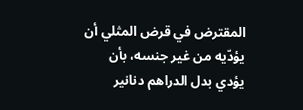المقترض في قرض المثلي أن يؤدّيه من غير جنسه، بأن يؤدي بدل الدراهم دنانير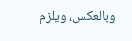وبالعكس، ويلزم